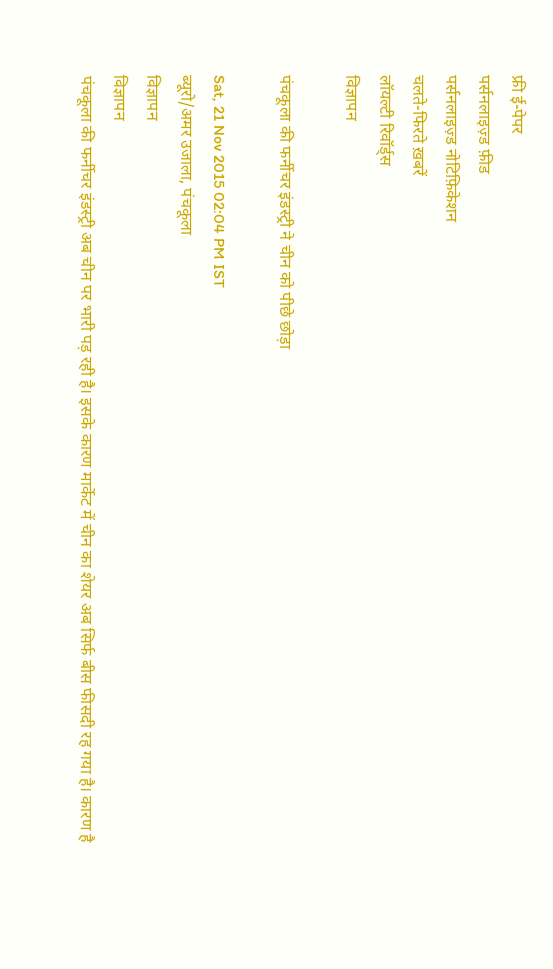फ्री ई-पेपर
पर्सनलाइज़्ड फ़ीड
पर्सनलाइज़्ड नोटिफ़िकेशन
चलते-फिरते ख़बरें
लॉयल्टी रिवॉर्ड्स
विज्ञापन

पंचकूला की फर्नीचर इंडस्ट्री ने चीन को पीछे छोड़ा

Sat, 21 Nov 2015 02:04 PM IST
ब्यूरो/अमर उजाला, पंचकूला
विज्ञापन
विज्ञापन
पंचकूला की फर्नीचर इंडस्ट्री अब चीन पर भारी पड़ रही है। इसके कारण मार्केट में चीन का शेयर अब सिर्फ बीस फीसदी रह गया है। कारण है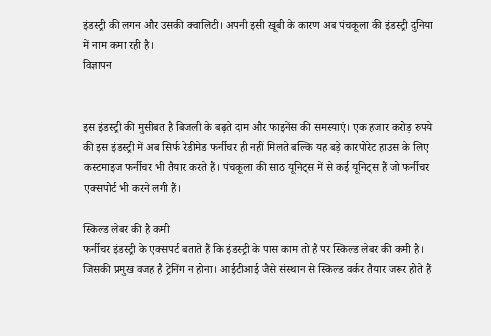इंडस्ट्री की लगन और उसकी क्वालिटी। अपनी इसी खूबी के कारण अब पंचकूला की इंडस्ट्री दुनिया में नाम कमा रही है।
विज्ञापन


इस इंडस्ट्री की मुसीबत है बिजली के बढ़ते दाम और फाइनेंस की समस्याएं। एक हजार करोड़ रुपये की इस इंडस्ट्री में अब सिर्फ रेडीमेड फर्नीचर ही नहीं मिलते बल्कि यह बड़े कारपोरेट हाउस के लिए कस्टमाइज फर्नीचर भी तैयार करते हैं। पंचकूला की साठ यूनिट्स में से कई यूनिट्स हैं जो फर्नीचर एक्सपोर्ट भी करने लगी हैं।

स्किल्ड लेबर की है कमी
फर्नीचर इंडस्ट्री के एक्सपर्ट बताते हैं कि इंडस्ट्री के पास काम तो है पर स्किल्ड लेबर की कमी है। जिसकी प्रमुख वजह है ट्रेनिंग न होना। आईटीआई जैसे संस्थान से स्किल्ड वर्कर तैयार जरूर होते हैं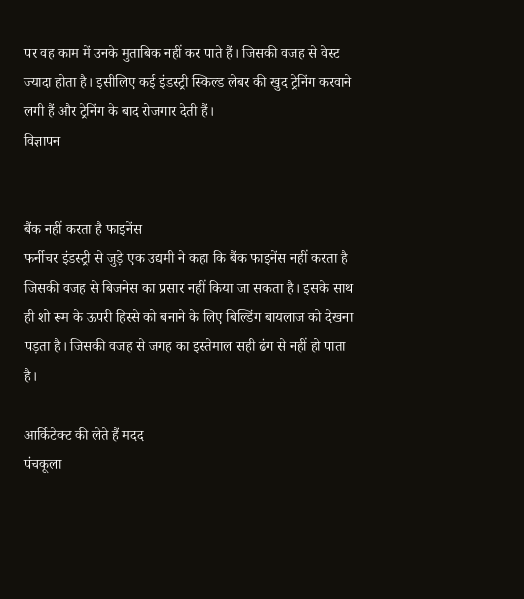पर वह काम में उनके मुताबिक नहीं कर पाते हैं। जिसकी वजह से वेस्ट ज्यादा होता है। इसीलिए कई इंडस्ट्री स्किल्ड लेबर की खुद ट्रेनिंग करवाने लगी हैं और ट्रेनिंग के बाद रोजगार देती हैं।
विज्ञापन


बैंक नहीं करता है फाइनेंस
फर्नीचर इंडस्ट्री से जुड़े एक उद्यमी ने कहा कि बैंक फाइनेंस नहीं करता है जिसकी वजह से बिजनेस का प्रसार नहीं किया जा सकता है। इसके साथ ही शो रूम के ऊपरी हिस्से को बनाने के लिए बिल्डिंग बायलाज को देखना पड़ता है। जिसकी वजह से जगह का इस्तेमाल सही ढंग से नहीं हो पाता है।

आर्किटेक्ट की लेते हैं मदद
पंचकूला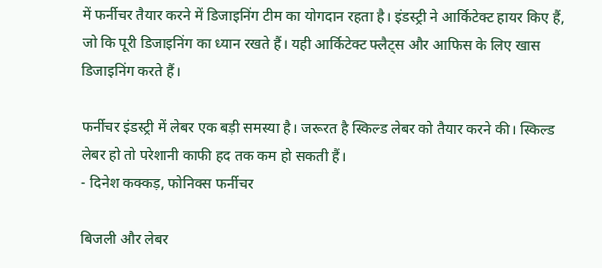में फर्नीचर तैयार करने में डिजाइनिंग टीम का योगदान रहता है। इंडस्ट्री ने आर्किटेक्ट हायर किए हैं, जो कि पूरी डिजाइनिंग का ध्यान रखते हैं। यही आर्किटेक्ट फ्लैट्स और आफिस के लिए खास डिजाइनिंग करते हैं।

फर्नीचर इंडस्ट्री में लेबर एक बड़ी समस्या है। जरूरत है स्किल्ड लेबर को तैयार करने की। स्किल्ड लेबर हो तो परेशानी काफी हद तक कम हो सकती हैं।
- दिनेश कक्कड़, फोनिक्स फर्नीचर

बिजली और लेबर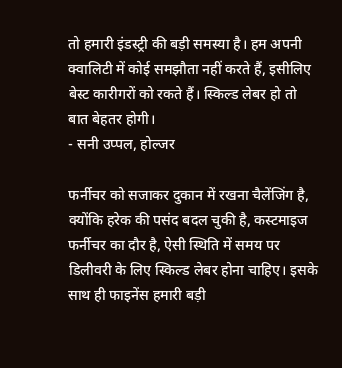तो हमारी इंडस्ट्री की बड़ी समस्या है। हम अपनी क्वालिटी में कोई समझौता नहीं करते हैं, इसीलिए बेस्ट कारीगरों को रकते हैं। स्किल्ड लेबर हो तो बात बेहतर होगी।
- सनी उप्पल, होल्जर

फर्नीचर को सजाकर दुकान में रखना चैलेंजिंग है, क्योंकि हरेक की पसंद बदल चुकी है, कस्टमाइज फर्नीचर का दौर है, ऐसी स्थिति में समय पर डिलीवरी के लिए स्किल्ड लेबर होना चाहिए। इसके साथ ही फाइनेंस हमारी बड़ी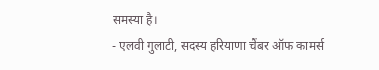समस्या है।
- एलवी गुलाटी, सदस्य हरियाणा चैंबर ऑफ कामर्स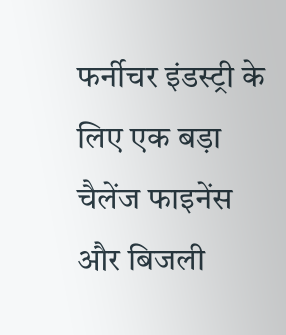फर्नीचर इंडस्ट्री के लिए एक बड़ा चैलेंज फाइनेंस और बिजली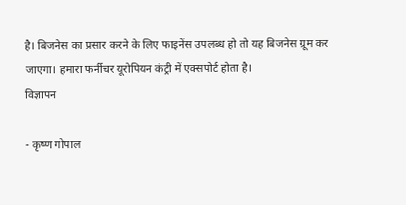है। बिजनेस का प्रसार करने के लिए फाइनेंस उपलब्ध हो तो यह बिजनेस ग्रूम कर जाएगा। हमारा फर्नीचर यूरोपियन कंट्री में एक्सपोर्ट होता है।
विज्ञापन

- कृष्ण गोपाल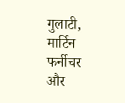गुलाटी, मार्टिन फर्नीचर
और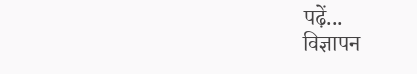पढ़ें...
विज्ञापन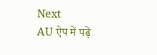Next
AU ऐप में पढ़ें